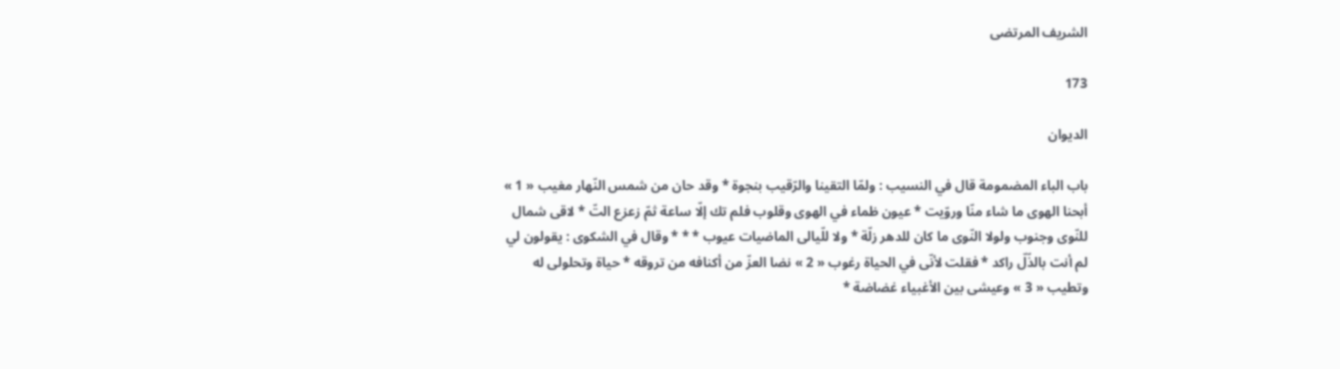الشريف المرتضى

173

الديوان

باب الباء المضمومة قال في النسيب : ولمّا التقينا والرّقيب بنجوة * وقد حان من شمس النّهار مغيب « 1 » أبحنا الهوى ما شاء منّا وروّيت * عيون ظماء في الهوى وقلوب فلم تك إلّا ساعة ثمّ زعزع التّ * لاقى شمال للنّوى وجنوب ولولا النّوى ما كان للدهر زلّة * ولا للّيالى الماضيات عيوب * * * وقال في الشكوى : يقولون لي لم أنت بالذّلّ راكد * فقلت لأنّى في الحياة رغوب « 2 » نضا العزّ من أكنافه من تروقه * حياة وتحلولى له وتطيب « 3 » وعيشى بين الأغبياء غضاضة *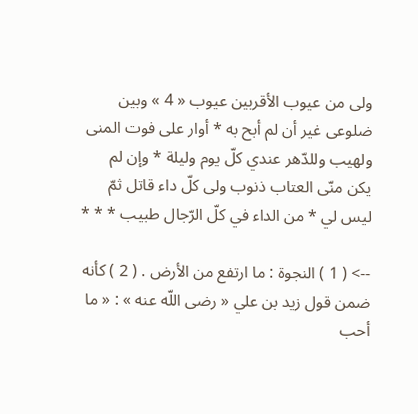ولى من عيوب الأقربين عيوب « 4 » وبين ضلوعى غير أن لم أبح به * أوار على فوت المنى ولهيب وللدّهر عندي كلّ يوم وليلة * وإن لم يكن منّى العتاب ذنوب ولى كلّ داء قاتل ثمّ ليس لي * من الداء في كلّ الرّجال طبيب * * *

--> ( 1 ) النجوة : ما ارتفع من الأرض . ( 2 ) كأنه ضمن قول زيد بن علي « رضى اللّه عنه » : « ما أحب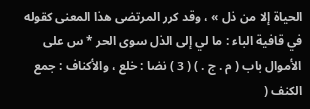الحياة إلا من ذل » ، وقد كرر المرتضى هذا المعنى كقوله في قافية الباء : ما لي إلى الذل سوى الحر * س على الأموال باب ( م . ج . ) ( 3 ) نضا : خلع ، والأكناف : جمع الكنف (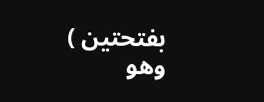بفتحتين ) وهو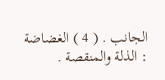الجانب . ( 4 ) الغضاضة : الذلة والمنقصة .